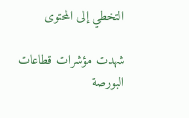التخطي إلى المحتوى

شهدت مؤشرات قطاعات البورصة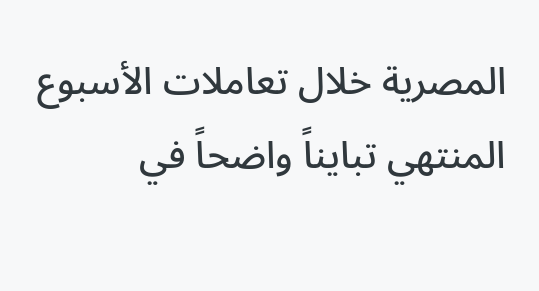المصرية خلال تعاملات الأسبوع المنتهي تبايناً واضحاً في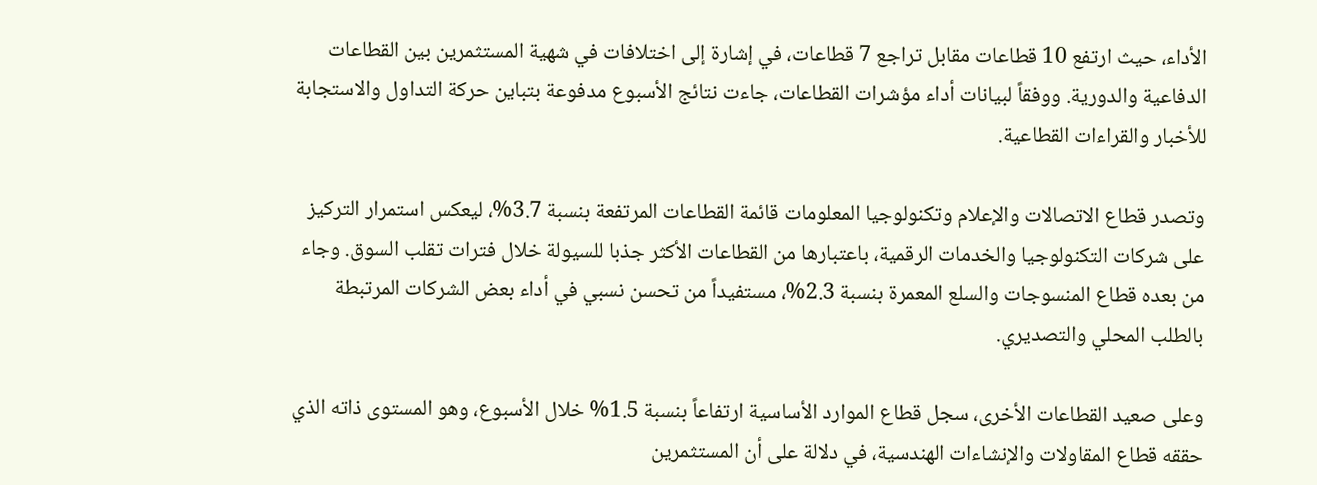الأداء، حيث ارتفع 10 قطاعات مقابل تراجع 7 قطاعات، في إشارة إلى اختلافات في شهية المستثمرين بين القطاعات الدفاعية والدورية. ووفقاً لبيانات أداء مؤشرات القطاعات، جاءت نتائج الأسبوع مدفوعة بتباين حركة التداول والاستجابة للأخبار والقراءات القطاعية.

وتصدر قطاع الاتصالات والإعلام وتكنولوجيا المعلومات قائمة القطاعات المرتفعة بنسبة 3.7%، ليعكس استمرار التركيز على شركات التكنولوجيا والخدمات الرقمية، باعتبارها من القطاعات الأكثر جذبا للسيولة خلال فترات تقلب السوق. وجاء من بعده قطاع المنسوجات والسلع المعمرة بنسبة 2.3%، مستفيداً من تحسن نسبي في أداء بعض الشركات المرتبطة بالطلب المحلي والتصديري.

وعلى صعيد القطاعات الأخرى، سجل قطاع الموارد الأساسية ارتفاعاً بنسبة 1.5% خلال الأسبوع، وهو المستوى ذاته الذي حققه قطاع المقاولات والإنشاءات الهندسية، في دلالة على أن المستثمرين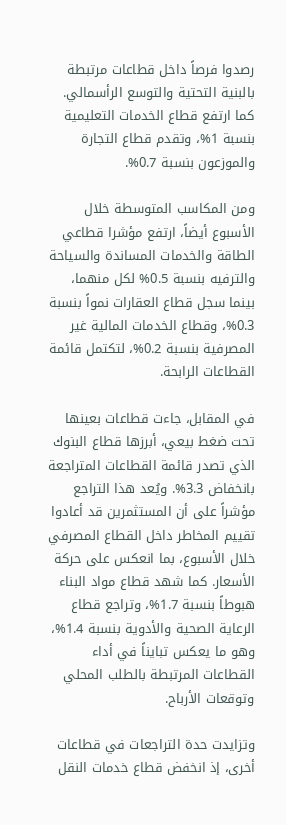رصدوا فرصاً داخل قطاعات مرتبطة بالبنية التحتية والتوسع الرأسمالي. كما ارتفع قطاع الخدمات التعليمية بنسبة 1%، وتقدم قطاع التجارة والموزعون بنسبة 0.7%.

ومن المكاسب المتوسطة خلال الأسبوع أيضاً، ارتفع مؤشرا قطاعي الطاقة والخدمات المساندة والسياحة والترفيه بنسبة 0.5% لكل منهما، بينما سجل قطاع العقارات نمواً بنسبة 0.3%، وقطاع الخدمات المالية غير المصرفية بنسبة 0.2%، لتكتمل قائمة القطاعات الرابحة.

في المقابل، جاءت قطاعات بعينها تحت ضغط بيعي، أبرزها قطاع البنوك الذي تصدر قائمة القطاعات المتراجعة بانخفاض 3.3%. ويُعد هذا التراجع مؤشراً على أن المستثمرين قد أعادوا تقييم المخاطر داخل القطاع المصرفي خلال الأسبوع، بما انعكس على حركة الأسعار. كما شهد قطاع مواد البناء هبوطاً بنسبة 1.7%، وتراجع قطاع الرعاية الصحية والأدوية بنسبة 1.4%، وهو ما يعكس تبايناً في أداء القطاعات المرتبطة بالطلب المحلي وتوقعات الأرباح.

وتزايدت حدة التراجعات في قطاعات أخرى، إذ انخفض قطاع خدمات النقل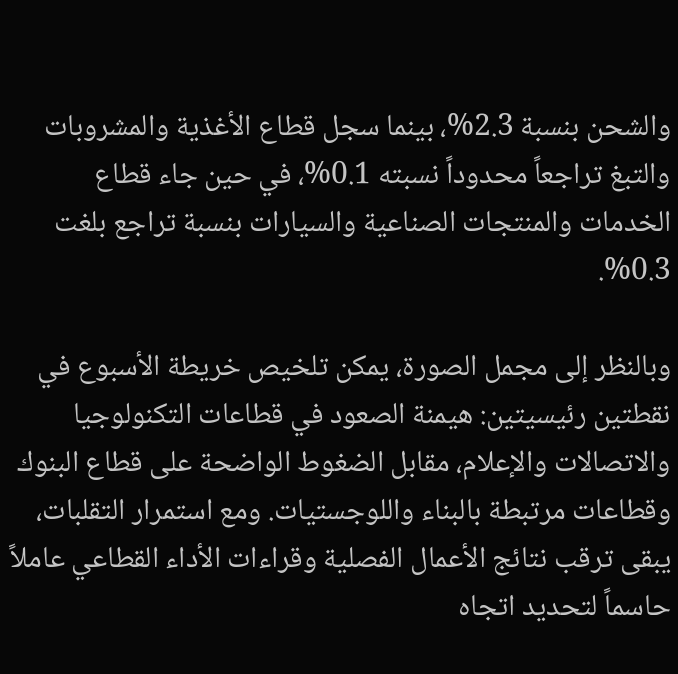والشحن بنسبة 2.3%، بينما سجل قطاع الأغذية والمشروبات والتبغ تراجعاً محدوداً نسبته 0.1%، في حين جاء قطاع الخدمات والمنتجات الصناعية والسيارات بنسبة تراجع بلغت 0.3%.

وبالنظر إلى مجمل الصورة، يمكن تلخيص خريطة الأسبوع في نقطتين رئيسيتين: هيمنة الصعود في قطاعات التكنولوجيا والاتصالات والإعلام، مقابل الضغوط الواضحة على قطاع البنوك وقطاعات مرتبطة بالبناء واللوجستيات. ومع استمرار التقلبات، يبقى ترقب نتائج الأعمال الفصلية وقراءات الأداء القطاعي عاملاً حاسماً لتحديد اتجاه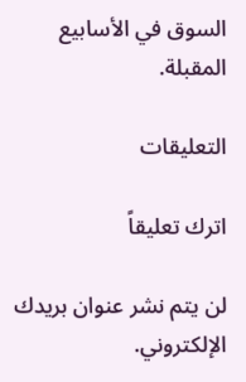السوق في الأسابيع المقبلة.

التعليقات

اترك تعليقاً

لن يتم نشر عنوان بريدك الإلكتروني.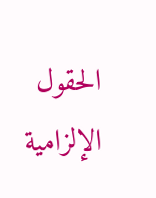الحقول الإلزامية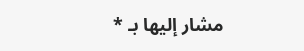مشار إليها بـ *